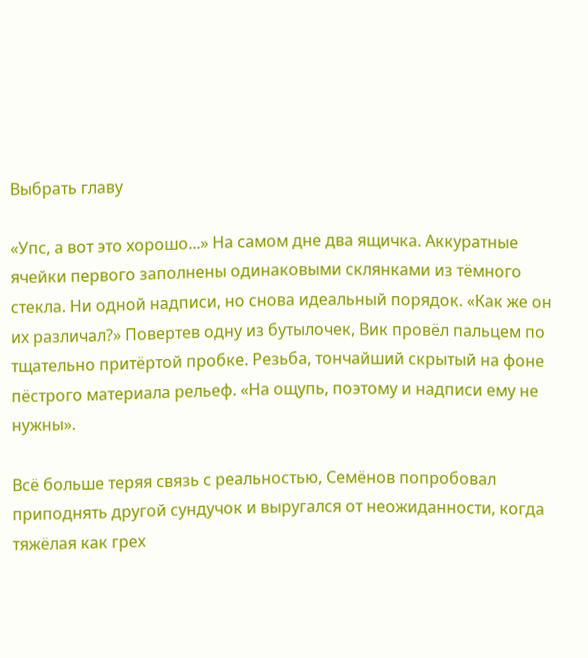Выбрать главу

«Упс, а вот это хорошо...» На самом дне два ящичка. Аккуратные ячейки первого заполнены одинаковыми склянками из тёмного стекла. Ни одной надписи, но снова идеальный порядок. «Как же он их различал?» Повертев одну из бутылочек, Вик провёл пальцем по тщательно притёртой пробке. Резьба, тончайший скрытый на фоне пёстрого материала рельеф. «На ощупь, поэтому и надписи ему не нужны».

Всё больше теряя связь с реальностью, Семёнов попробовал приподнять другой сундучок и выругался от неожиданности, когда тяжёлая как грех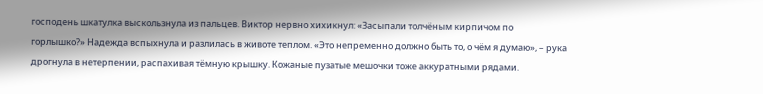господень шкатулка выскользнула из пальцев. Виктор нервно хихикнул: «Засыпали толчёным кирпичом по горлышко?» Надежда вспыхнула и разлилась в животе теплом. «Это непременно должно быть то, о чём я думаю», – рука дрогнула в нетерпении, распахивая тёмную крышку. Кожаные пузатые мешочки тоже аккуратными рядами.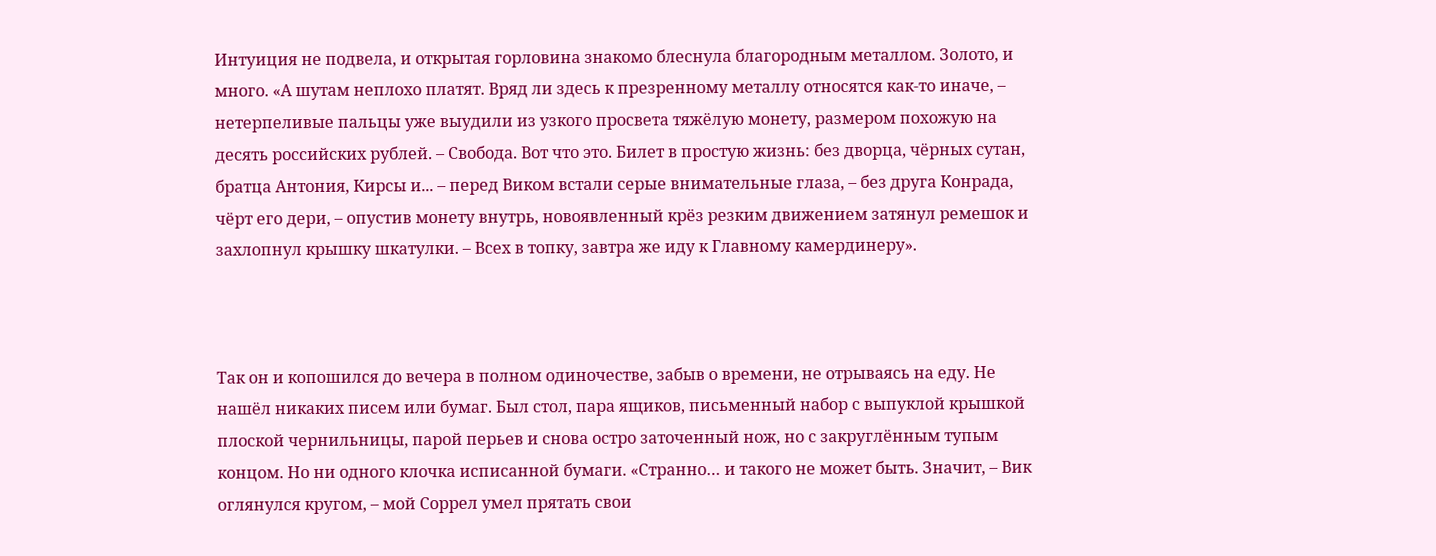Интуиция не подвела, и открытая горловина знакомо блеснула благородным металлом. Золото, и много. «А шутам неплохо платят. Вряд ли здесь к презренному металлу относятся как-то иначе, – нетерпеливые пальцы уже выудили из узкого просвета тяжёлую монету, размером похожую на десять российских рублей. – Свобода. Вот что это. Билет в простую жизнь: без дворца, чёрных сутан, братца Антония, Кирсы и... – перед Виком встали серые внимательные глаза, – без друга Конрада, чёрт его дери, – опустив монету внутрь, новоявленный крёз резким движением затянул ремешок и захлопнул крышку шкатулки. – Всех в топку, завтра же иду к Главному камердинеру».



Так он и копошился до вечера в полном одиночестве, забыв о времени, не отрываясь на еду. Не нашёл никаких писем или бумаг. Был стол, пара ящиков, письменный набор с выпуклой крышкой плоской чернильницы, парой перьев и снова остро заточенный нож, но с закруглённым тупым концом. Но ни одного клочка исписанной бумаги. «Странно… и такого не может быть. Значит, – Вик оглянулся кругом, – мой Соррел умел прятать свои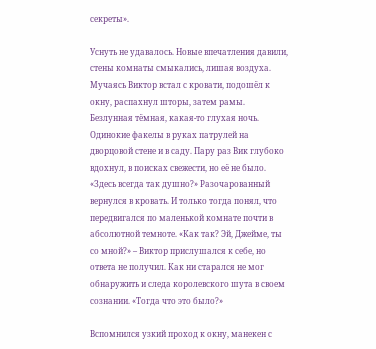секреты».

Уснуть не удавалось. Новые впечатления давили, стены комнаты смыкались, лишая воздуха. Мучаясь Виктор встал с кровати, подошёл к окну, распахнул шторы, затем рамы. Безлунная тёмная, какая-то глухая ночь. Одинокие факелы в руках патрулей на дворцовой стене и в саду. Пару раз Вик глубоко вдохнул, в поисках свежести, но её не было. «Здесь всегда так душно?» Разочарованный вернулся в кровать. И только тогда понял, что передвигался по маленькой комнате почти в абсолютной темноте. «Как так? Эй, Джейме, ты со мной?» – Виктор прислушался к себе, но ответа не получил. Как ни старался не мог обнаружить и следа королевского шута в своем сознании. «Тогда что это было?»

Вспомнился узкий проход к окну, манекен с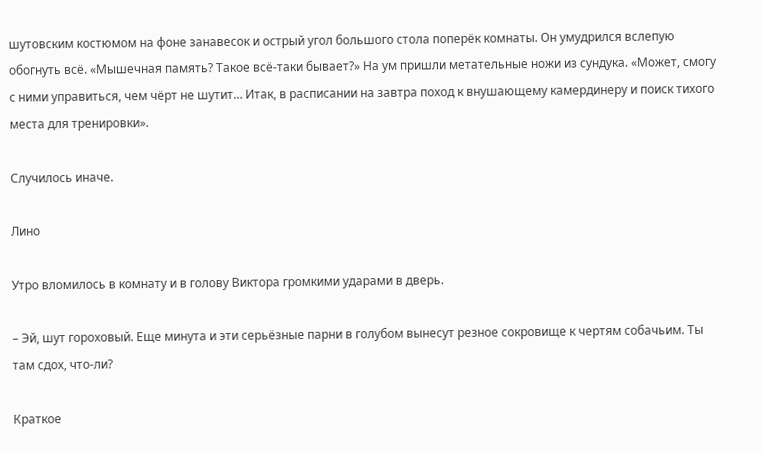шутовским костюмом на фоне занавесок и острый угол большого стола поперёк комнаты. Он умудрился вслепую обогнуть всё. «Мышечная память? Такое всё-таки бывает?» На ум пришли метательные ножи из сундука. «Может, смогу с ними управиться, чем чёрт не шутит… Итак, в расписании на завтра поход к внушающему камердинеру и поиск тихого места для тренировки».

Случилось иначе.

Лино

Утро вломилось в комнату и в голову Виктора громкими ударами в дверь.

– Эй, шут гороховый. Еще минута и эти серьёзные парни в голубом вынесут резное сокровище к чертям собачьим. Ты там сдох, что-ли?

Краткое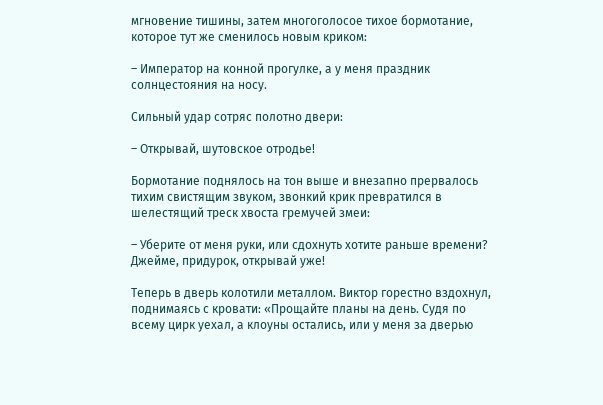мгновение тишины, затем многоголосое тихое бормотание, которое тут же сменилось новым криком:

– Император на конной прогулке, а у меня праздник солнцестояния на носу.

Сильный удар сотряс полотно двери:

– Открывай, шутовское отродье!

Бормотание поднялось на тон выше и внезапно прервалось тихим свистящим звуком, звонкий крик превратился в шелестящий треск хвоста гремучей змеи:

– Уберите от меня руки, или сдохнуть хотите раньше времени? Джейме, придурок, открывай уже!

Теперь в дверь колотили металлом. Виктор горестно вздохнул, поднимаясь с кровати: «Прощайте планы на день. Судя по всему цирк уехал, а клоуны остались, или у меня за дверью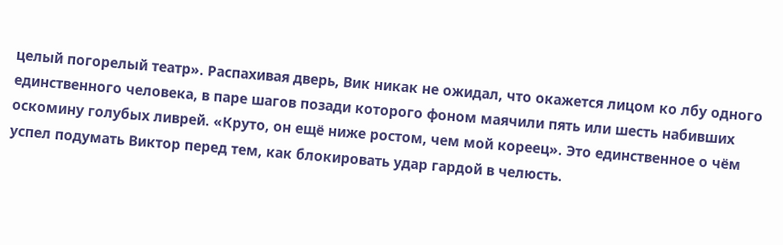целый погорелый театр». Распахивая дверь, Вик никак не ожидал, что окажется лицом ко лбу одного единственного человека, в паре шагов позади которого фоном маячили пять или шесть набивших оскомину голубых ливрей. «Круто, он ещё ниже ростом, чем мой кореец». Это единственное о чём успел подумать Виктор перед тем, как блокировать удар гардой в челюсть.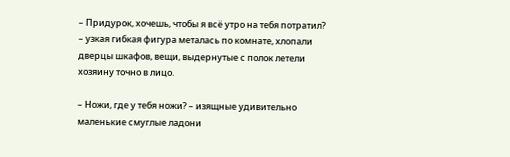– Придурок, хочешь, чтобы я всё утро на тебя потратил? – узкая гибкая фигура металась по комнате, хлопали дверцы шкафов, вещи, выдернутые с полок летели хозяину точно в лицо.

– Ножи, где у тебя ножи? – изящные удивительно маленькие смуглые ладони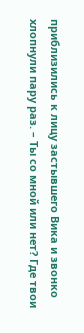приблизились к лицу застывшего Вика и звонко хлопнули пару раз. – Ты со мной или нет? Где твои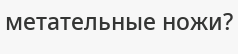метательные ножи?